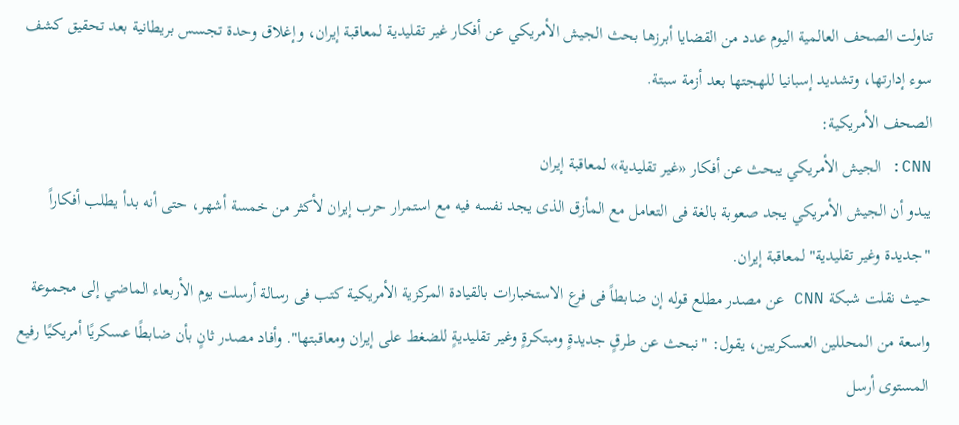تناولت الصحف العالمية اليوم عدد من القضايا أبرزها بحث الجيش الأمريكي عن أفكار غير تقليدية لمعاقبة إيران، وإغلاق وحدة تجسس بريطانية بعد تحقيق كشف سوء إدارتها، وتشديد إسبانيا للهجتها بعد أزمة سبتة.
الصحف الأمريكية:
CNN: الجيش الأمريكي يبحث عن أفكار «غير تقليدية» لمعاقبة إيران
يبدو أن الجيش الأمريكي يجد صعوبة بالغة فى التعامل مع المأزق الذى يجد نفسه فيه مع استمرار حرب إيران لأكثر من خمسة أشهر، حتى أنه بدأ يطلب أفكاراً "جديدة وغير تقليدية" لمعاقبة إيران.
حيث نقلت شبكة CNN عن مصدر مطلع قوله إن ضابطاً فى فرع الاستخبارات بالقيادة المركزية الأمريكية كتب فى رسالة أرسلت يوم الأربعاء الماضي إلى مجموعة واسعة من المحللين العسكريين، يقول: "نبحث عن طرقٍ جديدةٍ ومبتكرةٍ وغير تقليديةٍ للضغط على إيران ومعاقبتها". وأفاد مصدر ثانٍ بأن ضابطًا عسكريًا أمريكيًا رفيع المستوى أرسل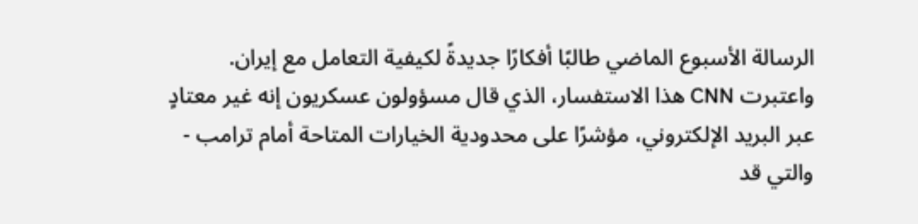الرسالة الأسبوع الماضي طالبًا أفكارًا جديدةً لكيفية التعامل مع إيران.
واعتبرت CNN هذا الاستفسار، الذي قال مسؤولون عسكريون إنه غير معتادٍ عبر البريد الإلكتروني، مؤشرًا على محدودية الخيارات المتاحة أمام ترامب - والتي قد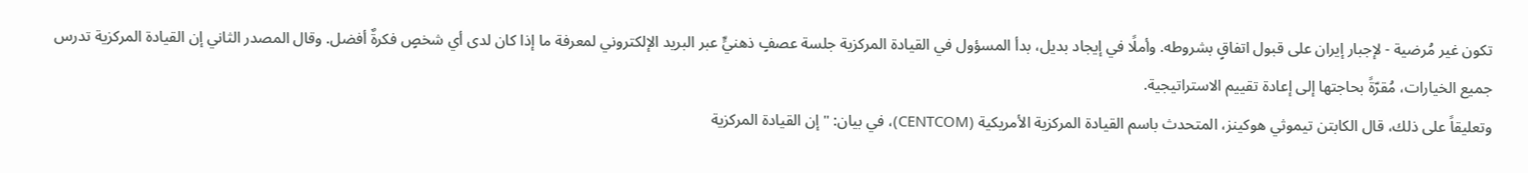تكون غير مُرضية - لإجبار إيران على قبول اتفاقٍ بشروطه. وأملًا في إيجاد بديل، بدأ المسؤول في القيادة المركزية جلسة عصفٍ ذهنيٍّ عبر البريد الإلكتروني لمعرفة ما إذا كان لدى أي شخصٍ فكرةٌ أفضل. وقال المصدر الثاني إن القيادة المركزية تدرس جميع الخيارات، مُقرّةً بحاجتها إلى إعادة تقييم الاستراتيجية.
وتعليقاً على ذلك، قال الكابتن تيموثي هوكينز، المتحدث باسم القيادة المركزية الأمريكية (CENTCOM)، في بيان: "إن القيادة المركزية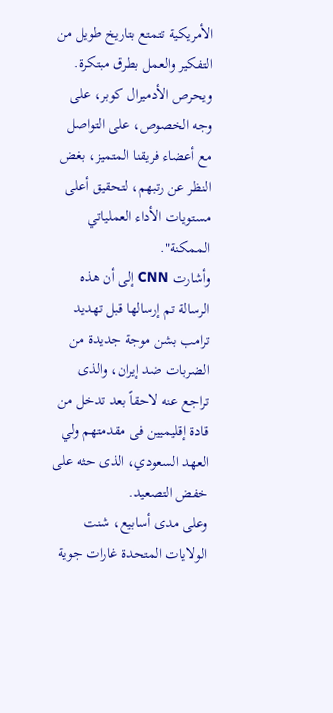الأمريكية تتمتع بتاريخ طويل من التفكير والعمل بطرق مبتكرة. ويحرص الأدميرال كوبر، على وجه الخصوص، على التواصل مع أعضاء فريقنا المتميز، بغض النظر عن رتبهم، لتحقيق أعلى مستويات الأداء العملياتي الممكنة".
وأشارت CNN إلى أن هذه الرسالة تم إرسالها قبل تهديد ترامب بشن موجة جديدة من الضربات ضد إيران، والذى تراجع عنه لاحقاً بعد تدخل من قادة إقليميين فى مقدمتهم ولي العهد السعودي، الذى حثه على خفض التصعيد.
وعلى مدى أسابيع، شنت الولايات المتحدة غارات جوية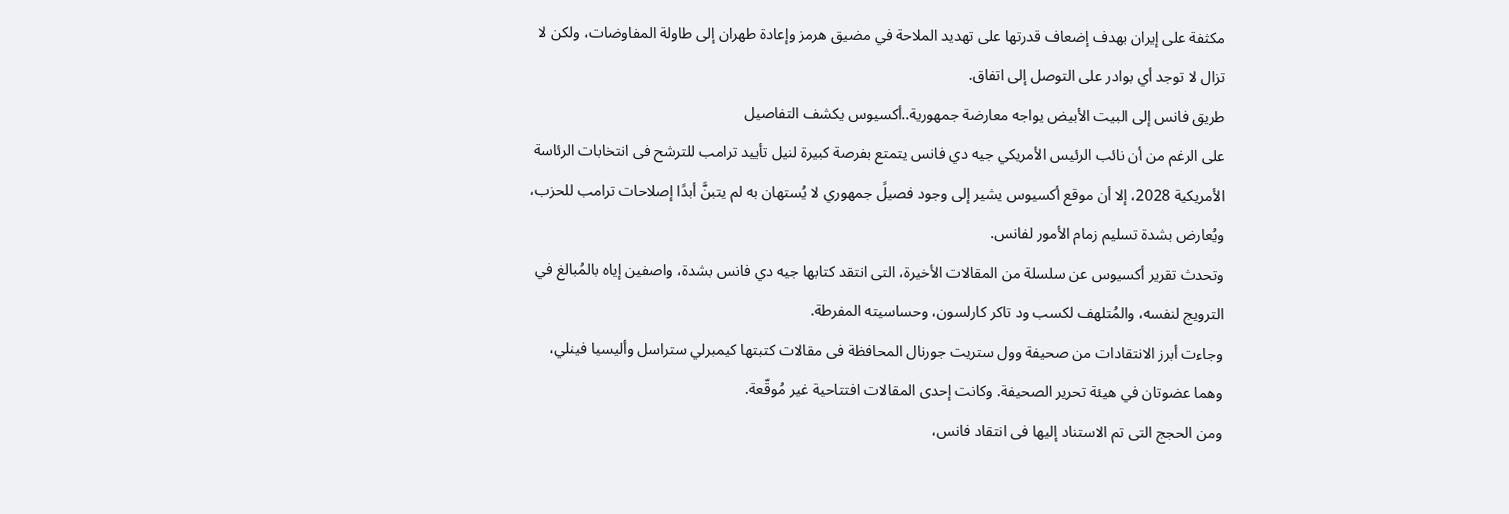مكثفة على إيران بهدف إضعاف قدرتها على تهديد الملاحة في مضيق هرمز وإعادة طهران إلى طاولة المفاوضات، ولكن لا تزال لا توجد أي بوادر على التوصل إلى اتفاق.
طريق فانس إلى البيت الأبيض يواجه معارضة جمهورية..أكسيوس يكشف التفاصيل
على الرغم من أن نائب الرئيس الأمريكي جيه دي فانس يتمتع بفرصة كبيرة لنيل تأييد ترامب للترشح فى انتخابات الرئاسة الأمريكية 2028، إلا أن موقع أكسيوس يشير إلى وجود فصيلً جمهوري لا يُستهان به لم يتبنَّ أبدًا إصلاحات ترامب للحزب، ويُعارض بشدة تسليم زمام الأمور لفانس.
وتحدث تقرير أكسيوس عن سلسلة من المقالات الأخيرة، التى انتقد كتابها جيه دي فانس بشدة، واصفين إياه بالمُبالغ في الترويج لنفسه، والمُتلهف لكسب ود تاكر كارلسون، وحساسيته المفرطة.
وجاءت أبرز الانتقادات من صحيفة وول ستريت جورنال المحافظة فى مقالات كتبتها كيمبرلي ستراسل وأليسيا فينلي، وهما عضوتان في هيئة تحرير الصحيفة. وكانت إحدى المقالات افتتاحية غير مُوقّعة.
ومن الحجج التى تم الاستناد إليها فى انتقاد فانس،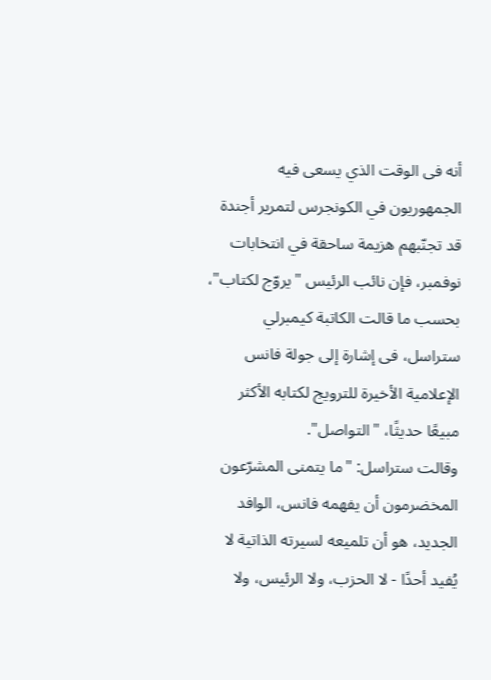أنه فى الوقت الذي يسعى فيه الجمهوريون في الكونجرس لتمرير أجندة قد تجنّبهم هزيمة ساحقة في انتخابات نوفمبر، فإن نائب الرئيس "يروّج لكتاب"، بحسب ما قالت الكاتبة كيمبرلي ستراسل، فى إشارة إلى جولة فانس الإعلامية الأخيرة للترويج لكتابه الأكثر مبيعًا حديثًا، "التواصل".
وقالت ستراسل: "ما يتمنى المشرّعون المخضرمون أن يفهمه فانس، الوافد الجديد، هو أن تلميعه لسيرته الذاتية لا يُفيد أحدًا - لا الحزب، ولا الرئيس، ولا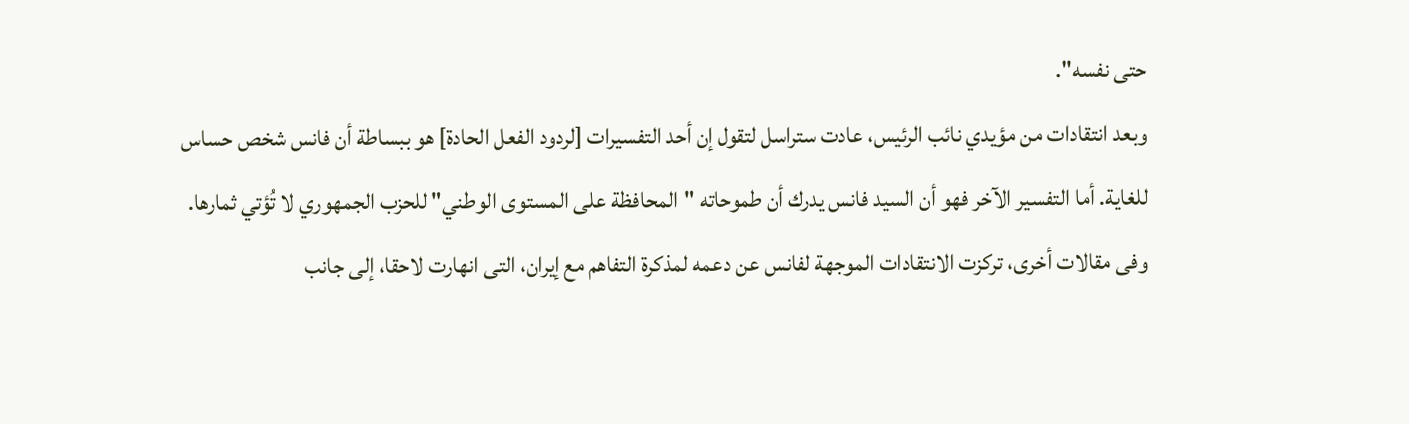حتى نفسه".
وبعد انتقادات من مؤيدي نائب الرئيس، عادت ستراسل لتقول إن أحد التفسيرات [لردود الفعل الحادة] هو ببساطة أن فانس شخص حساس للغاية. أما التفسير الآخر فهو أن السيد فانس يدرك أن طموحاته "المحافظة على المستوى الوطني" للحزب الجمهوري لا تُؤتي ثمارها.
وفى مقالات أخرى، تركزت الانتقادات الموجهة لفانس عن دعمه لمذكرة التفاهم مع إيران، التى انهارت لاحقا، إلى جانب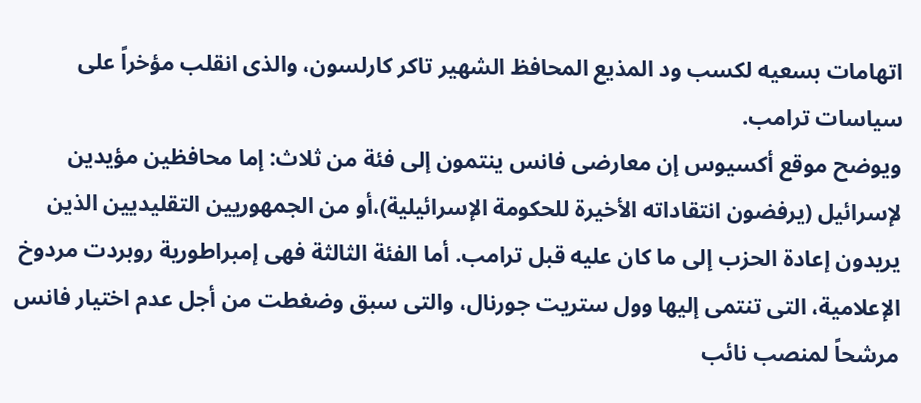اتهامات بسعيه لكسب ود المذيع المحافظ الشهير تاكر كارلسون، والذى انقلب مؤخراً على سياسات ترامب.
ويوضح موقع أكسيوس إن معارضى فانس ينتمون إلى فئة من ثلاث: إما محافظين مؤيدين لإسرائيل (يرفضون انتقاداته الأخيرة للحكومة الإسرائيلية)،أو من الجمهوريين التقليديين الذين يريدون إعادة الحزب إلى ما كان عليه قبل ترامب. أما الفئة الثالثة فهى إمبراطورية روبردت مردوخ الإعلامية، التى تنتمى إليها وول ستريت جورنال، والتى سبق وضغطت من أجل عدم اختيار فانس مرشحاً لمنصب نائب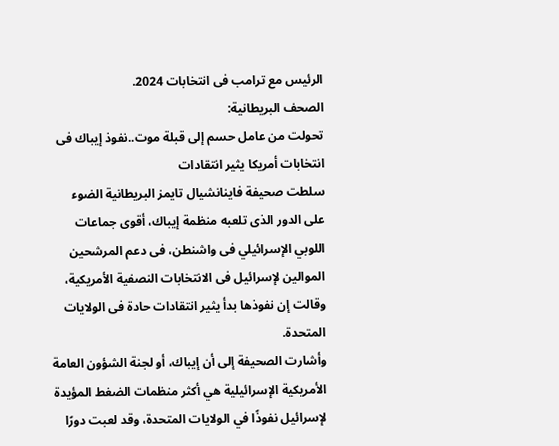الرئيس مع ترامب فى انتخابات 2024.
الصحف البريطانية:
تحولت من عامل حسم إلى قبلة موت..نفوذ إيباك فى انتخابات أمريكا يثير انتقادات
سلطت صحيفة فاينانشيال تايمز البريطانية الضوء على الدور الذى تلعبه منظمة إيباك، أقوى جماعات اللوبي الإسرائيلي فى واشنطن، فى دعم المرشحين الموالين لإسرائيل فى الانتخابات النصفية الأمريكية، وقالت إن نفوذها بدأ يثير انتقادات حادة فى الولايات المتحدة.
وأشارت الصحيفة إلى أن إيباك، أو لجنة الشؤون العامة الأمريكية الإسرائيلية هي أكثر منظمات الضغط المؤيدة لإسرائيل نفوذًا في الولايات المتحدة، وقد لعبت دورًا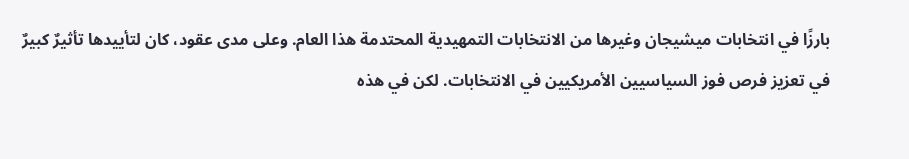بارزًا في انتخابات ميشيجان وغيرها من الانتخابات التمهيدية المحتدمة هذا العام. وعلى مدى عقود، كان لتأييدها تأثيرٌ كبيرٌ في تعزيز فرص فوز السياسيين الأمريكيين في الانتخابات. لكن في هذه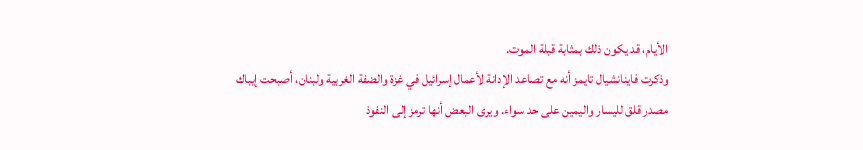الأيام، قد يكون ذلك بمثابة قبلة الموت.
وذكرت فاينانشيال تايمز أنه مع تصاعد الإدانة لأعمال إسرائيل في غزة والضفة الغربية ولبنان، أصبحت إيباك مصدر قلق لليسار واليمين على حد سواء. ويرى البعض أنها ترمز إلى النفوذ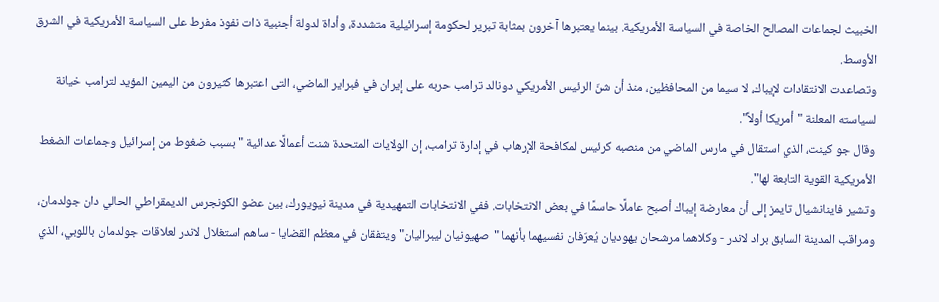الخبيث لجماعات المصالح الخاصة في السياسة الأمريكية. بينما يعتبرها آخرون بمثابة تبرير لحكومة إسرائيلية متشددة، وأداة لدولة أجنبية ذات نفوذ مفرط على السياسة الأمريكية في الشرق الأوسط.
وتصاعدت الانتقادات لإيباك، لا سيما من المحافظين، منذ أن شنّ الرئيس الأمريكي دونالد ترامب حربه على إيران في فبراير الماضي، التى اعتبرها كثيرون من اليمين المؤيد لترامب خيانة لسياسته المعلنة "أمريكا أولاً".
وقال جو كينت، الذي استقال في مارس الماضي من منصبه كرئيس لمكافحة الإرهاب في إدارة ترامب، إن الولايات المتحدة شنت أعمالًا عدائية "بسبب ضغوط من إسرائيل وجماعات الضغط الأمريكية القوية التابعة لها".
وتشير فاينانشيال تايمز إلى أن معارضة إيباك أصبح عاملًا حاسمًا في بعض الانتخابات. ففي الانتخابات التمهيدية في مدينة نيويورك، بين عضو الكونجرس الديمقراطي الحالي دان جولدمان، ومراقب المدينة السابق براد لاندر - وكلاهما مرشحان يهوديان يُعرّفان نفسيهما بأنهما "صهيونيان ليبراليان" ويتفقان في معظم القضايا - ساهم استغلال لاندر لعلاقات جولدمان باللوبي، الذي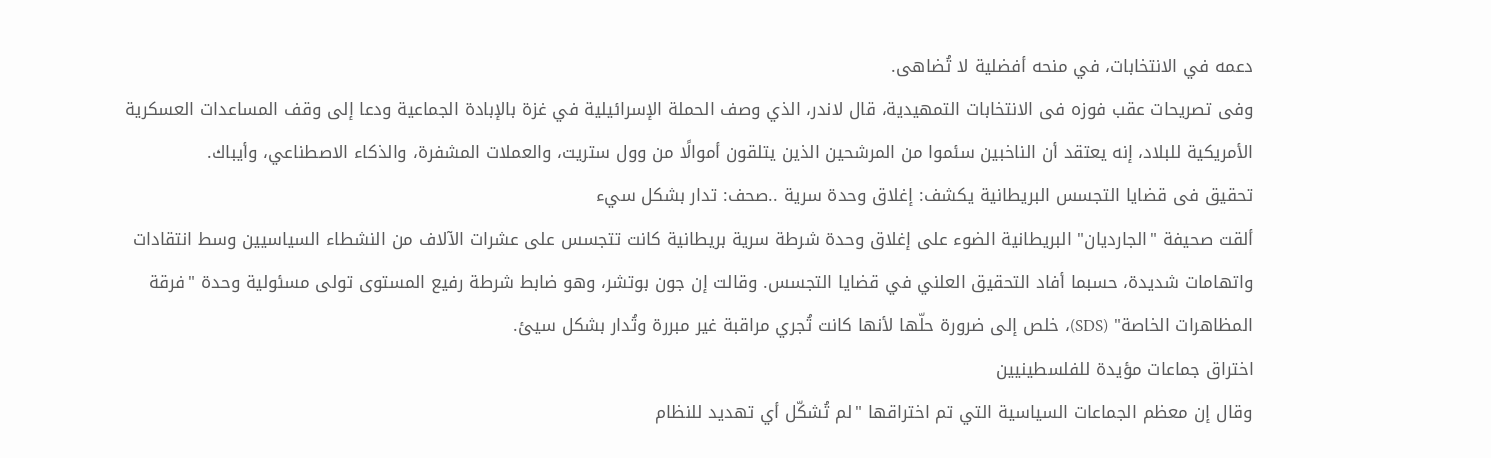دعمه في الانتخابات، في منحه أفضلية لا تُضاهى.
وفى تصريحات عقب فوزه فى الانتخابات التمهيدية، قال لاندر، الذي وصف الحملة الإسرائيلية في غزة بالإبادة الجماعية ودعا إلى وقف المساعدات العسكرية الأمريكية للبلاد، إنه يعتقد أن الناخبين سئموا من المرشحين الذين يتلقون أموالًا من وول ستريت، والعملات المشفرة، والذكاء الاصطناعي، وأيباك.
تحقيق فى قضايا التجسس البريطانية يكشف: إغلاق وحدة سرية ..صحف: تدار بشكل سيء
ألقت صحيفة "الجارديان" البريطانية الضوء على إغلاق وحدة شرطة سرية بريطانية كانت تتجسس على عشرات الآلاف من النشطاء السياسيين وسط انتقادات واتهامات شديدة، حسبما أفاد التحقيق العلني في قضايا التجسس. وقالت إن جون بوتشر، وهو ضابط شرطة رفيع المستوى تولى مسئولية وحدة "فرقة المظاهرات الخاصة" (SDS)، خلص إلى ضرورة حلّها لأنها كانت تُجري مراقبة غير مبررة وتُدار بشكل سيئ.
اختراق جماعات مؤيدة للفلسطينيين
وقال إن معظم الجماعات السياسية التي تم اختراقها "لم تُشكّل أي تهديد للنظام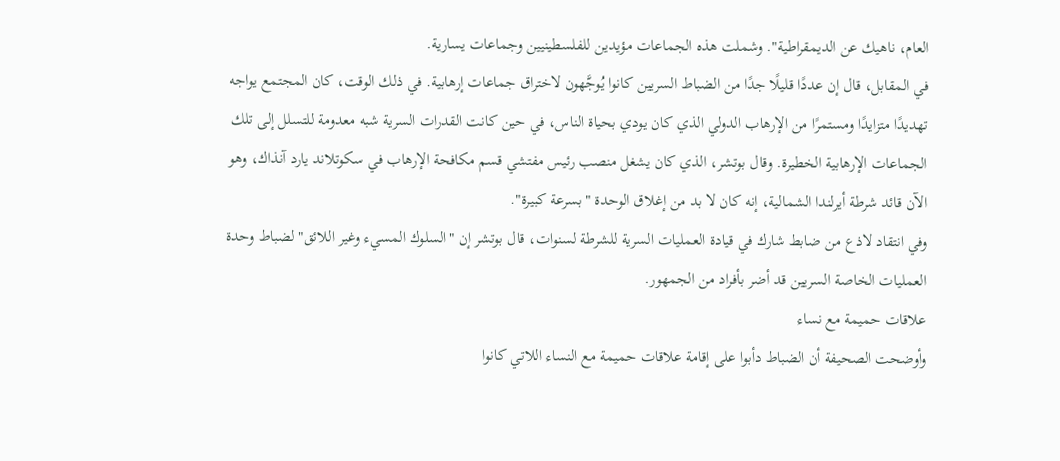العام، ناهيك عن الديمقراطية". وشملت هذه الجماعات مؤيدين للفلسطينيين وجماعات يسارية.
في المقابل، قال إن عددًا قليلًا جدًا من الضباط السريين كانوا يُوجَّهون لاختراق جماعات إرهابية. في ذلك الوقت، كان المجتمع يواجه تهديدًا متزايدًا ومستمرًا من الإرهاب الدولي الذي كان يودي بحياة الناس، في حين كانت القدرات السرية شبه معدومة للتسلل إلى تلك الجماعات الإرهابية الخطيرة. وقال بوتشر، الذي كان يشغل منصب رئيس مفتشي قسم مكافحة الإرهاب في سكوتلاند يارد آنذاك، وهو الآن قائد شرطة أيرلندا الشمالية، إنه كان لا بد من إغلاق الوحدة "بسرعة كبيرة".
وفي انتقاد لاذع من ضابط شارك في قيادة العمليات السرية للشرطة لسنوات، قال بوتشر إن "السلوك المسيء وغير اللائق" لضباط وحدة العمليات الخاصة السريين قد أضر بأفراد من الجمهور.
علاقات حميمة مع نساء
وأوضحت الصحيفة أن الضباط دأبوا على إقامة علاقات حميمة مع النساء اللاتي كانوا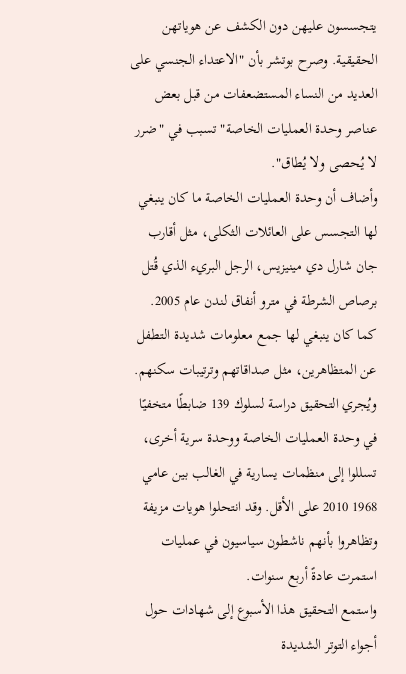يتجسسون عليهن دون الكشف عن هوياتهن الحقيقية. وصرح بوتشر بأن "الاعتداء الجنسي على العديد من النساء المستضعفات من قبل بعض عناصر وحدة العمليات الخاصة" تسبب في "ضرر لا يُحصى ولا يُطاق".
وأضاف أن وحدة العمليات الخاصة ما كان ينبغي لها التجسس على العائلات الثكلى، مثل أقارب جان شارل دي مينيزيس، الرجل البريء الذي قُتل برصاص الشرطة في مترو أنفاق لندن عام 2005. كما كان ينبغي لها جمع معلومات شديدة التطفل عن المتظاهرين، مثل صداقاتهم وترتيبات سكنهم.
ويُجري التحقيق دراسة لسلوك 139 ضابطًا متخفيًا في وحدة العمليات الخاصة ووحدة سرية أخرى، تسللوا إلى منظمات يسارية في الغالب بين عامي 1968 2010 على الأقل. وقد انتحلوا هويات مزيفة وتظاهروا بأنهم ناشطون سياسيون في عمليات استمرت عادةً أربع سنوات.
واستمع التحقيق هذا الأسبوع إلى شهادات حول أجواء التوتر الشديدة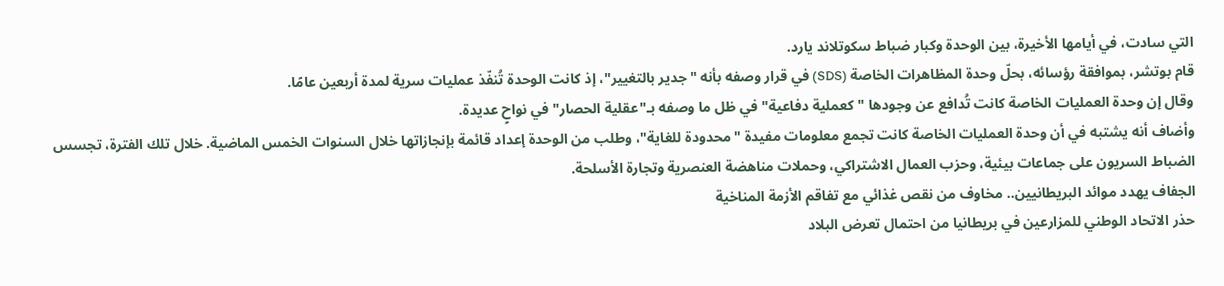التي سادت، في أيامها الأخيرة، بين الوحدة وكبار ضباط سكوتلاند يارد.
قام بوتشر، بموافقة رؤسائه، بحلّ وحدة المظاهرات الخاصة (SDS) في قرار وصفه بأنه "جدير بالتغيير"، إذ كانت الوحدة تُنفّذ عمليات سرية لمدة أربعين عامًا.
وقال إن وحدة العمليات الخاصة كانت تُدافع عن وجودها "كعملية دفاعية" في ظل ما وصفه بـ"عقلية الحصار" في نواحٍ عديدة.
وأضاف أنه يشتبه في أن وحدة العمليات الخاصة كانت تجمع معلومات مفيدة "محدودة للغاية"، وطلب من الوحدة إعداد قائمة بإنجازاتها خلال السنوات الخمس الماضية. خلال تلك الفترة، تجسس الضباط السريون على جماعات بيئية، وحزب العمال الاشتراكي، وحملات مناهضة العنصرية وتجارة الأسلحة.
الجفاف يهدد موائد البريطانيين.. مخاوف من نقص غذائي مع تفاقم الأزمة المناخية
حذر الاتحاد الوطني للمزارعين في بريطانيا من احتمال تعرض البلاد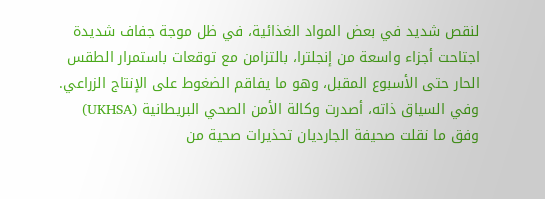لنقص شديد في بعض المواد الغذائية، في ظل موجة جفاف شديدة اجتاحت أجزاء واسعة من إنجلترا، بالتزامن مع توقعات باستمرار الطقس الحار حتى الأسبوع المقبل، وهو ما يفاقم الضغوط على الإنتاج الزراعي.
وفي السياق ذاته، أصدرت وكالة الأمن الصحي البريطانية (UKHSA) وفق ما نقلت صحيفة الجارديان تحذيرات صحية من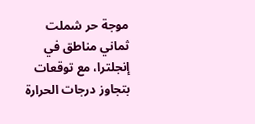موجة حر شملت ثماني مناطق في إنجلترا، مع توقعات بتجاوز درجات الحرارة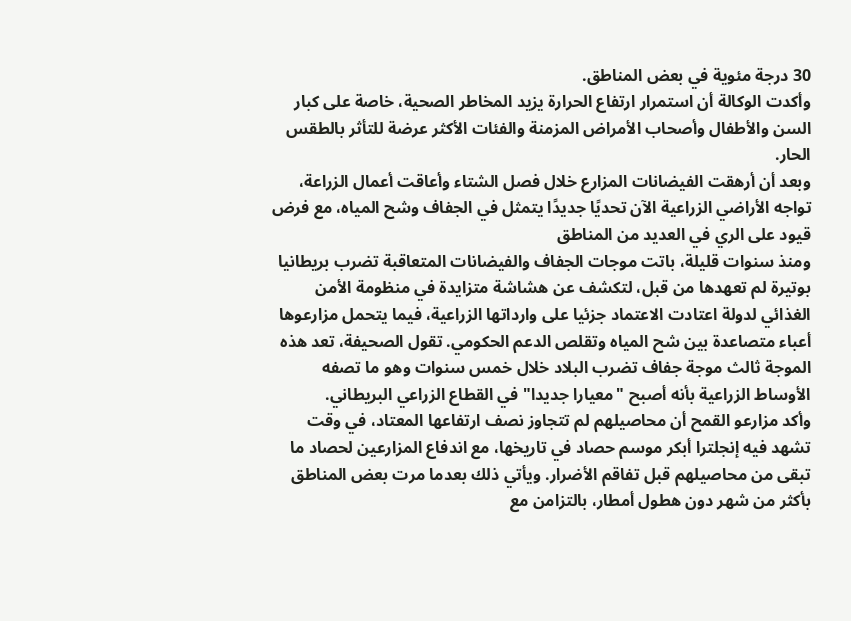30 درجة مئوية في بعض المناطق.
وأكدت الوكالة أن استمرار ارتفاع الحرارة يزيد المخاطر الصحية، خاصة على كبار السن والأطفال وأصحاب الأمراض المزمنة والفئات الأكثر عرضة للتأثر بالطقس الحار.
وبعد أن أرهقت الفيضانات المزارع خلال فصل الشتاء وأعاقت أعمال الزراعة، تواجه الأراضي الزراعية الآن تحديًا جديدًا يتمثل في الجفاف وشح المياه، مع فرض قيود على الري في العديد من المناطق
ومنذ سنوات قليلة، باتت موجات الجفاف والفيضانات المتعاقبة تضرب بريطانيا بوتيرة لم تعهدها من قبل، لتكشف عن هشاشة متزايدة في منظومة الأمن الغذائي لدولة اعتادت الاعتماد جزئيا على وارداتها الزراعية، فيما يتحمل مزارعوها أعباء متصاعدة بين شح المياه وتقلص الدعم الحكومي. تقول الصحيفة، تعد هذه الموجة ثالث موجة جفاف تضرب البلاد خلال خمس سنوات وهو ما تصفه الأوساط الزراعية بأنه أصبح "معيارا جديدا" في القطاع الزراعي البريطاني.
وأكد مزارعو القمح أن محاصيلهم لم تتجاوز نصف ارتفاعها المعتاد، في وقت تشهد فيه إنجلترا أبكر موسم حصاد في تاريخها، مع اندفاع المزارعين لحصاد ما تبقى من محاصيلهم قبل تفاقم الأضرار. ويأتي ذلك بعدما مرت بعض المناطق بأكثر من شهر دون هطول أمطار، بالتزامن مع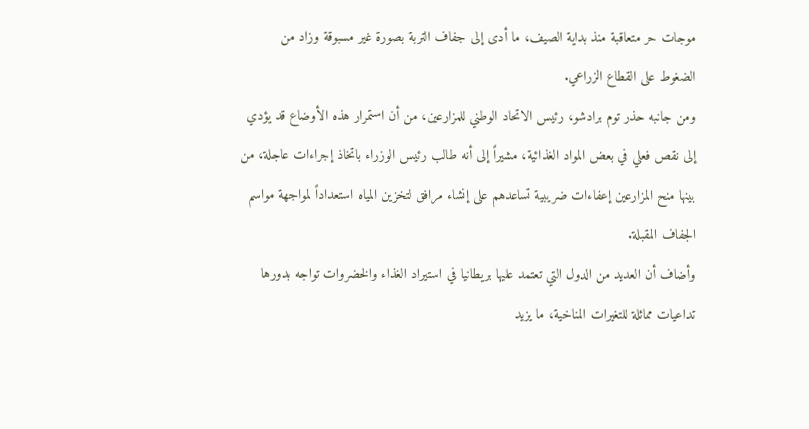موجات حر متعاقبة منذ بداية الصيف، ما أدى إلى جفاف التربة بصورة غير مسبوقة وزاد من الضغوط على القطاع الزراعي.
ومن جانبه حذر توم برادشو، رئيس الاتحاد الوطني للمزارعين، من أن استمرار هذه الأوضاع قد يؤدي إلى نقص فعلي في بعض المواد الغذائية، مشيراً إلى أنه طالب رئيس الوزراء باتخاذ إجراءات عاجلة، من بينها منح المزارعين إعفاءات ضريبية تساعدهم على إنشاء مرافق لتخزين المياه استعداداً لمواجهة مواسم الجفاف المقبلة.
وأضاف أن العديد من الدول التي تعتمد عليها بريطانيا في استيراد الغذاء والخضروات تواجه بدورها تداعيات مماثلة للتغيرات المناخية، ما يزيد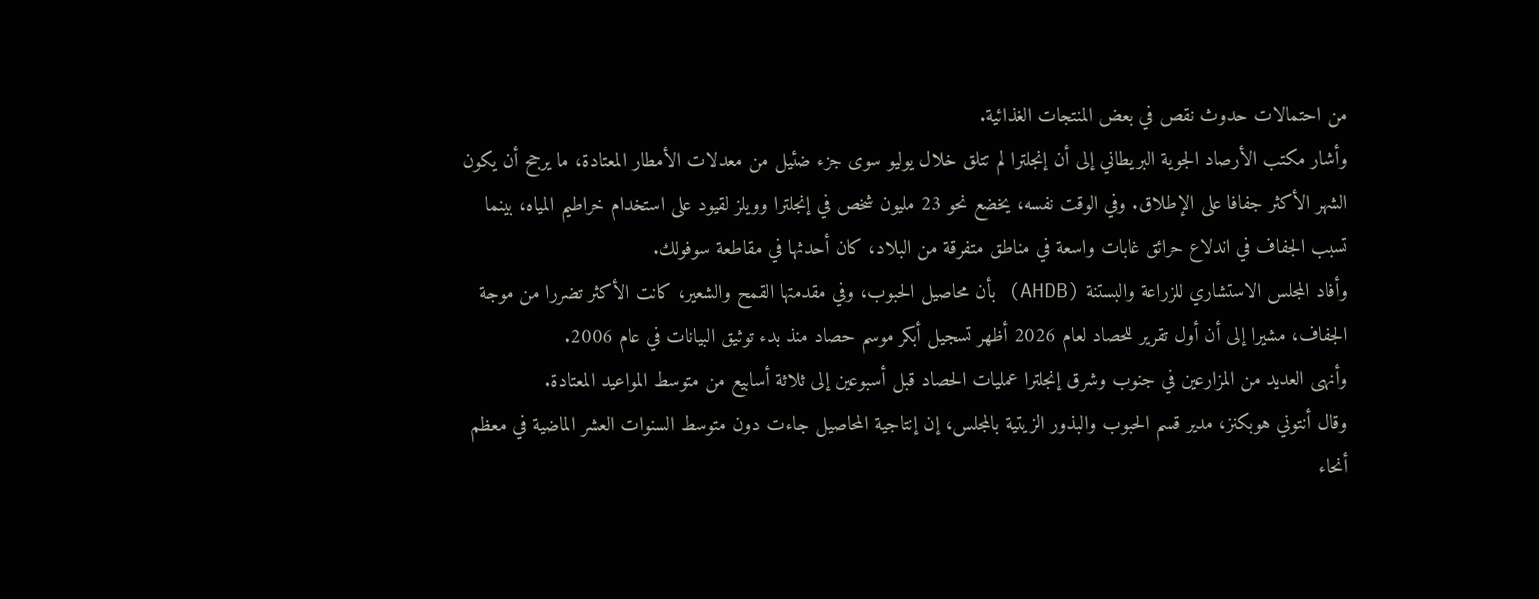من احتمالات حدوث نقص في بعض المنتجات الغذائية.
وأشار مكتب الأرصاد الجوية البريطاني إلى أن إنجلترا لم تتلق خلال يوليو سوى جزء ضئيل من معدلات الأمطار المعتادة، ما يرجح أن يكون الشهر الأكثر جفافا على الإطلاق. وفي الوقت نفسه، يخضع نحو 23 مليون شخص في إنجلترا وويلز لقيود على استخدام خراطيم المياه، بينما تسبب الجفاف في اندلاع حرائق غابات واسعة في مناطق متفرقة من البلاد، كان أحدثها في مقاطعة سوفولك.
وأفاد المجلس الاستشاري للزراعة والبستنة (AHDB) بأن محاصيل الحبوب، وفي مقدمتها القمح والشعير، كانت الأكثر تضررا من موجة الجفاف، مشيرا إلى أن أول تقرير للحصاد لعام 2026 أظهر تسجيل أبكر موسم حصاد منذ بدء توثيق البيانات في عام 2006.
وأنهى العديد من المزارعين في جنوب وشرق إنجلترا عمليات الحصاد قبل أسبوعين إلى ثلاثة أسابيع من متوسط المواعيد المعتادة.
وقال أنتوني هوبكنز، مدير قسم الحبوب والبذور الزيتية بالمجلس، إن إنتاجية المحاصيل جاءت دون متوسط السنوات العشر الماضية في معظم أنحاء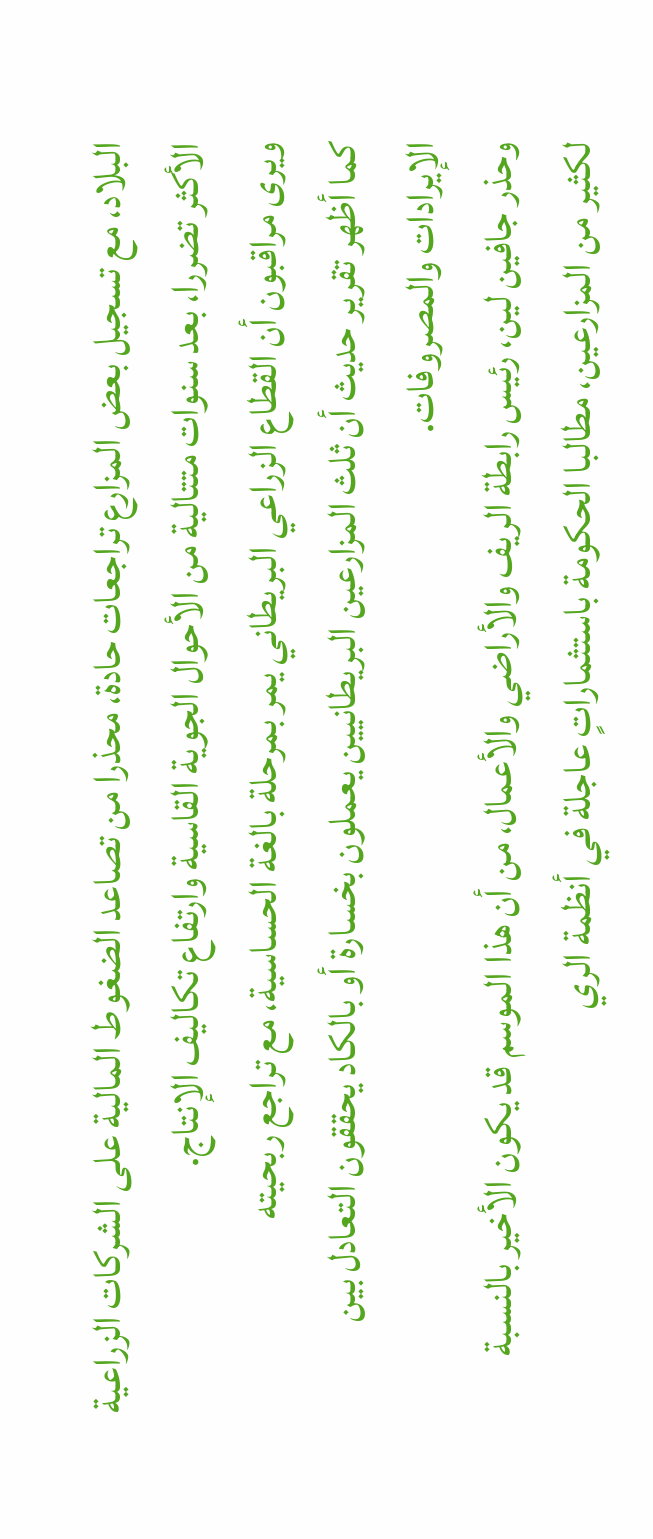البلاد، مع تسجيل بعض المزارع تراجعات حادة، محذرا من تصاعد الضغوط المالية على الشركات الزراعية الأكثر تضررا، بعد سنوات متتالية من الأحوال الجوية القاسية وارتفاع تكاليف الإنتاج.
ويرى مراقبون أن القطاع الزراعي البريطاني يمر بمرحلة بالغة الحساسية، مع تراجع ربحيته
كما أظهر تقرير حديث أن ثلث المزارعين البريطانيين يعملون بخسارة أو بالكاد يحققون التعادل بين الإيرادات والمصروفات.
وحذر جافين لين، رئيس رابطة الريف والأراضي والأعمال، من أن هذا الموسم قد يكون الأخير بالنسبة لكثير من المزارعين، مطالبا الحكومة باستثماراتٍ عاجلة في أنظمة الري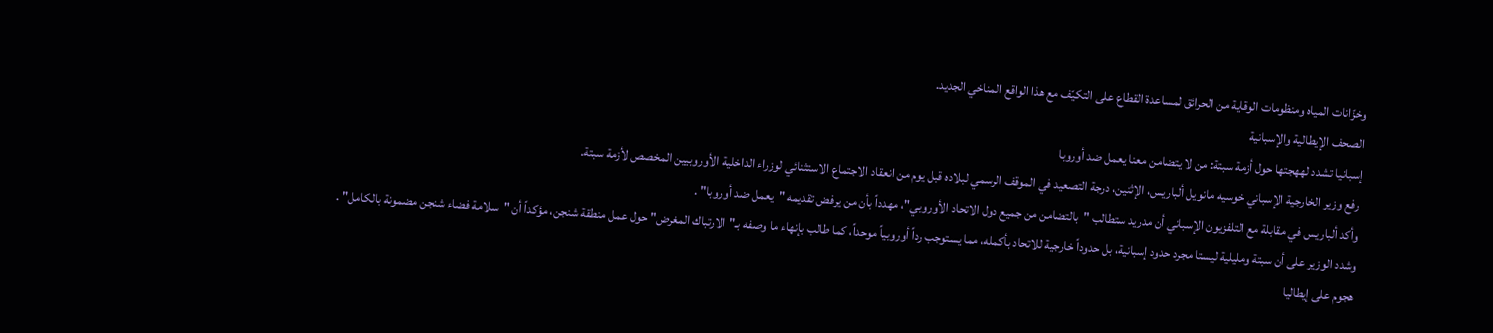وخزّانات المياه ومنظومات الوقاية من الحرائق لمساعدة القطاع على التكيّف مع هذا الواقع المناخي الجديد.
الصحف الإيطالية والإسبانية
إسبانيا تشدد لههجتها حول أزمة سبتة: من لا يتضامن معنا يعمل ضد أوروبا
رفع وزير الخارجية الإسباني خوسيه مانويل ألباريس، الإثنين، درجة التصعيد في الموقف الرسمي لبلاده قبل يوم من انعقاد الاجتماع الاستثنائي لوزراء الداخلية الأوروبيين المخصص لأزمة سبتة.
وأكد ألباريس في مقابلة مع التلفزيون الإسباني أن مدريد ستطالب "بالتضامن من جميع دول الاتحاد الأوروبي"، مهدداً بأن من يرفض تقديمه "يعمل ضد أوروبا" .
وشدد الوزير على أن سبتة ومليلية ليستا مجرد حدود إسبانية، بل حدوداً خارجية للاتحاد بأكمله، مما يستوجب رداً أوروبياً موحداً، كما طالب بإنهاء ما وصفه بـ"الارتباك المغرض" حول عمل منطقة شنجن، مؤكداً أن "سلامة فضاء شنجن مضمونة بالكامل" .
هجوم على إيطاليا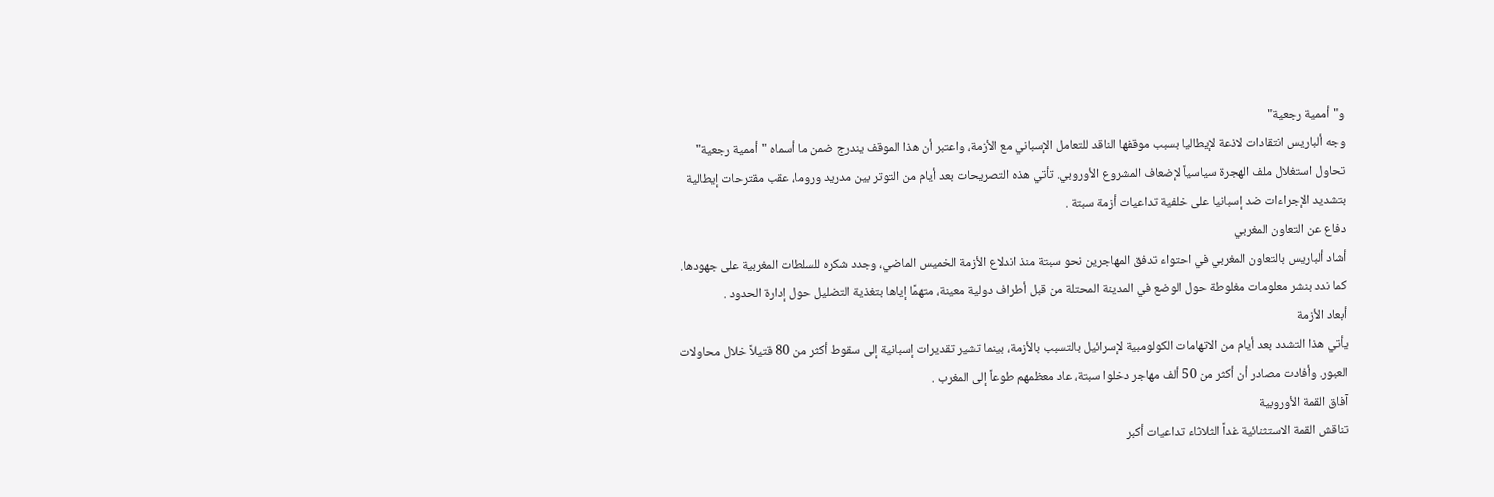و"أممية رجعية"
وجه ألباريس انتقادات لاذعة لإيطاليا بسبب موقفها الناقد للتعامل الإسباني مع الأزمة، واعتبر أن هذا الموقف يندرج ضمن ما أسماه "أممية رجعية" تحاول استغلال ملف الهجرة سياسياً لإضعاف المشروع الأوروبي. تأتي هذه التصريحات بعد أيام من التوتر بين مدريد وروما، عقب مقترحات إيطالية بتشديد الإجراءات ضد إسبانيا على خلفية تداعيات أزمة سبتة .
دفاع عن التعاون المغربي
أشاد ألباريس بالتعاون المغربي في احتواء تدفق المهاجرين نحو سبتة منذ اندلاع الأزمة الخميس الماضي، وجدد شكره للسلطات المغربية على جهودها. كما ندد بنشر معلومات مغلوطة حول الوضع في المدينة المحتلة من قبل أطراف دولية معينة، متهمًا إياها بتغذية التضليل حول إدارة الحدود .
أبعاد الأزمة
يأتي هذا التشدد بعد أيام من الاتهامات الكولومبية لإسرائيل بالتسبب بالأزمة، بينما تشير تقديرات إسبانية إلى سقوط أكثر من 80 قتيلاً خلال محاولات العبور. وأفادت مصادر أن أكثر من 50 ألف مهاجر دخلوا سبتة، عاد معظمهم طوعاً إلى المغرب .
آفاق القمة الأوروبية
تناقش القمة الاستثنائية غداً الثلاثاء تداعيات أكبر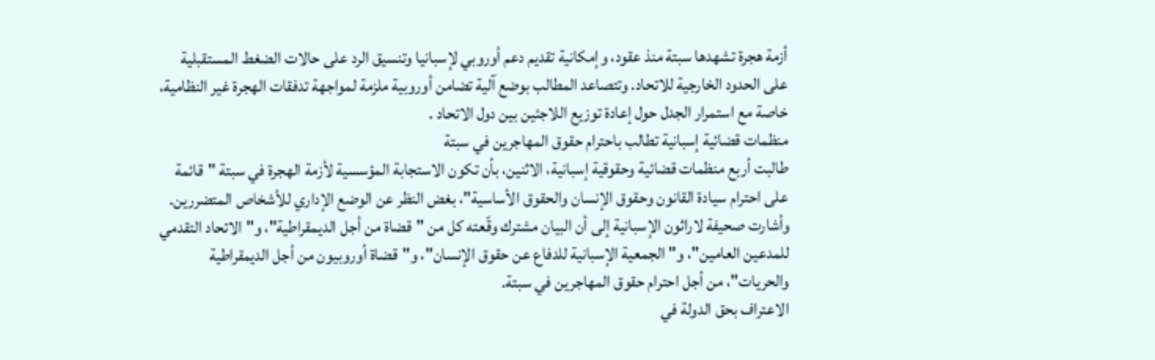أزمة هجرة تشهدها سبتة منذ عقود، وإمكانية تقديم دعم أوروبي لإسبانيا وتنسيق الرد على حالات الضغط المستقبلية على الحدود الخارجية للاتحاد. وتتصاعد المطالب بوضع آلية تضامن أوروبية ملزمة لمواجهة تدفقات الهجرة غير النظامية، خاصة مع استمرار الجدل حول إعادة توزيع اللاجئين بين دول الاتحاد .
منظمات قضائية إسبانية تطالب باحترام حقوق المهاجرين في سبتة
طالبت أربع منظمات قضائية وحقوقية إسبانية، الاثنين، بأن تكون الاستجابة المؤسسية لأزمة الهجرة في سبتة "قائمة على احترام سيادة القانون وحقوق الإنسان والحقوق الأساسية"، بغض النظر عن الوضع الإداري للأشخاص المتضررين.
وأشارت صحيفة لاراثون الإسبانية إلى أن البيان مشترك وقّعته كل من "قضاة من أجل الديمقراطية"، و"الاتحاد التقدمي للمدعين العامين"، و"الجمعية الإسبانية للدفاع عن حقوق الإنسان"، و"قضاة أوروبيون من أجل الديمقراطية والحريات"، من أجل احترام حقوق المهاجرين في سبتة.
الاعتراف بحق الدولة في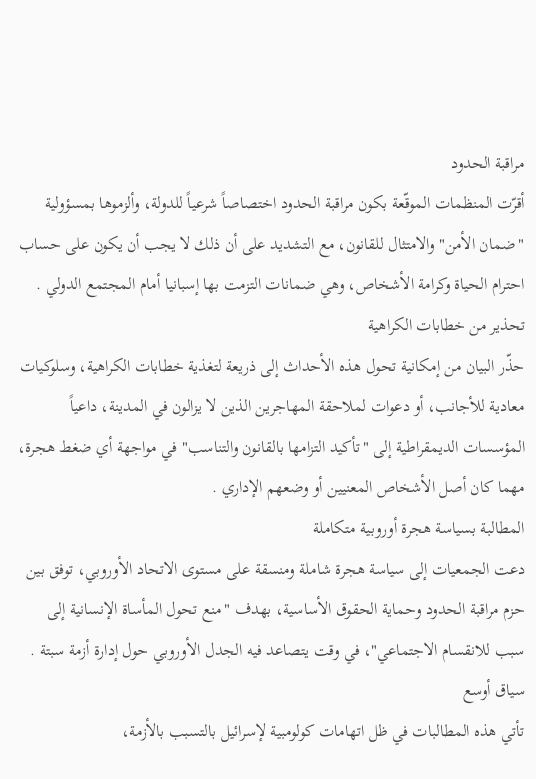مراقبة الحدود
أقرّت المنظمات الموقّعة بكون مراقبة الحدود اختصاصاً شرعياً للدولة، وألزموها بمسؤولية "ضمان الأمن" والامتثال للقانون، مع التشديد على أن ذلك لا يجب أن يكون على حساب احترام الحياة وكرامة الأشخاص، وهي ضمانات التزمت بها إسبانيا أمام المجتمع الدولي .
تحذير من خطابات الكراهية
حذّر البيان من إمكانية تحول هذه الأحداث إلى ذريعة لتغذية خطابات الكراهية، وسلوكيات معادية للأجانب، أو دعوات لملاحقة المهاجرين الذين لا يزالون في المدينة، داعياً المؤسسات الديمقراطية إلى "تأكيد التزامها بالقانون والتناسب" في مواجهة أي ضغط هجرة، مهما كان أصل الأشخاص المعنيين أو وضعهم الإداري .
المطالبة بسياسة هجرة أوروبية متكاملة
دعت الجمعيات إلى سياسة هجرة شاملة ومنسقة على مستوى الاتحاد الأوروبي، توفق بين حزم مراقبة الحدود وحماية الحقوق الأساسية، بهدف "منع تحول المأساة الإنسانية إلى سبب للانقسام الاجتماعي"، في وقت يتصاعد فيه الجدل الأوروبي حول إدارة أزمة سبتة .
سياق أوسع
تأتي هذه المطالبات في ظل اتهامات كولومبية لإسرائيل بالتسبب بالأزمة،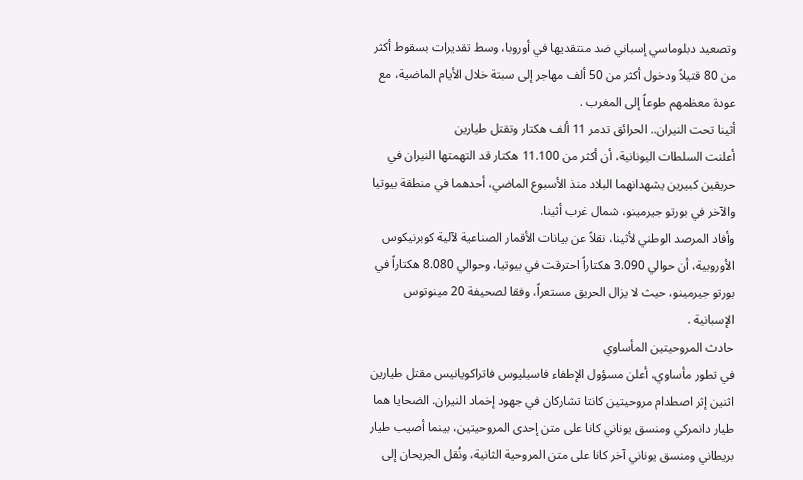وتصعيد دبلوماسي إسباني ضد منتقديها في أوروبا، وسط تقديرات بسقوط أكثر من 80 قتيلاً ودخول أكثر من 50 ألف مهاجر إلى سبتة خلال الأيام الماضية، مع عودة معظمهم طوعاً إلى المغرب .
أثينا تحت النيران.. الحرائق تدمر 11 ألف هكتار وتقتل طيارين
أعلنت السلطات اليونانية، أن أكثر من 11.100 هكتار قد التهمتها النيران في حريقين كبيرين يشهدانهما البلاد منذ الأسبوع الماضي، أحدهما في منطقة بيوتيا والآخر في بورتو جيرمينو، شمال غرب أثينا.
وأفاد المرصد الوطني لأثينا، نقلاً عن بيانات الأقمار الصناعية لآلية كوبرنيكوس الأوروبية، أن حوالي 3.090 هكتاراً احترقت في بيوتيا، وحوالي 8.080 هكتاراً في بورتو جيرمينو، حيث لا يزال الحريق مستعراً، وفقا لصحيفة 20 مينوتوس الإسبانية .
حادث المروحيتين المأساوي
في تطور مأساوي، أعلن مسؤول الإطفاء فاسيليوس فاتراكويانيس مقتل طيارين اثنين إثر اصطدام مروحيتين كانتا تشاركان في جهود إخماد النيران. الضحايا هما طيار دانمركي ومنسق يوناني كانا على متن إحدى المروحيتين، بينما أصيب طيار بريطاني ومنسق يوناني آخر كانا على متن المروحية الثانية، ونُقل الجريحان إلى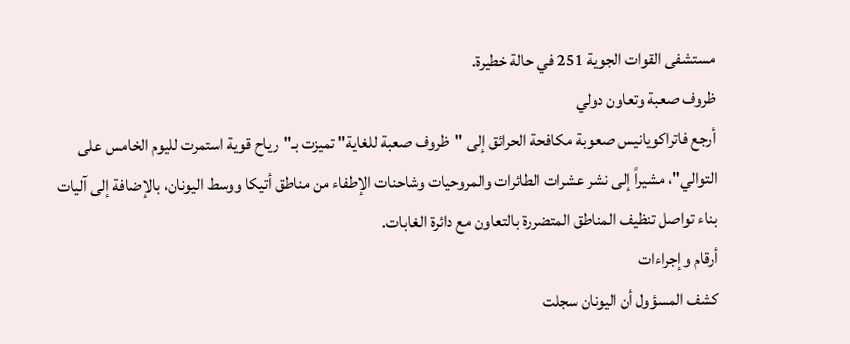مستشفى القوات الجوية 251 في حالة خطيرة.
ظروف صعبة وتعاون دولي
أرجع فاتراكويانيس صعوبة مكافحة الحرائق إلى "ظروف صعبة للغاية" تميزت بـ"رياح قوية استمرت لليوم الخامس على التوالي"، مشيراً إلى نشر عشرات الطائرات والمروحيات وشاحنات الإطفاء من مناطق أتيكا ووسط اليونان، بالإضافة إلى آليات بناء تواصل تنظيف المناطق المتضررة بالتعاون مع دائرة الغابات.
أرقام وإجراءات
كشف المسؤول أن اليونان سجلت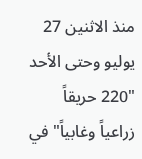منذ الاثنين 27 يوليو وحتى الأحد "220 حريقاً زراعياً وغابياً" في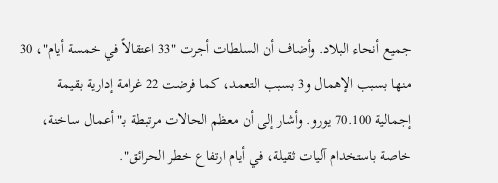جميع أنحاء البلاد. وأضاف أن السلطات أجرت "33 اعتقالاً في خمسة أيام"، 30 منها بسبب الإهمال و3 بسبب التعمد، كما فرضت 22 غرامة إدارية بقيمة إجمالية 70.100 يورو. وأشار إلى أن معظم الحالات مرتبطة بـ"أعمال ساخنة، خاصة باستخدام آليات ثقيلة، في أيام ارتفاع خطر الحرائق".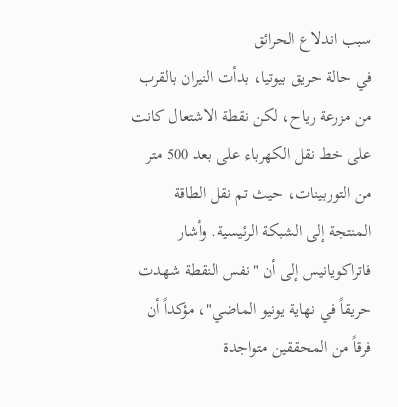سبب اندلاع الحرائق
في حالة حريق بيوتيا، بدأت النيران بالقرب من مزرعة رياح، لكن نقطة الاشتعال كانت على خط نقل الكهرباء على بعد 500 متر من التوربينات، حيث تم نقل الطاقة المنتجة إلى الشبكة الرئيسية. وأشار فاتراكويانيس إلى أن "نفس النقطة شهدت حريقاً في نهاية يونيو الماضي"، مؤكداً أن فرقاً من المحققين متواجدة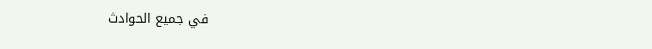في جميع الحوادث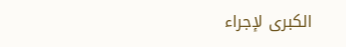الكبرى لإجراء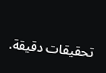تحقيقات دقيقة.